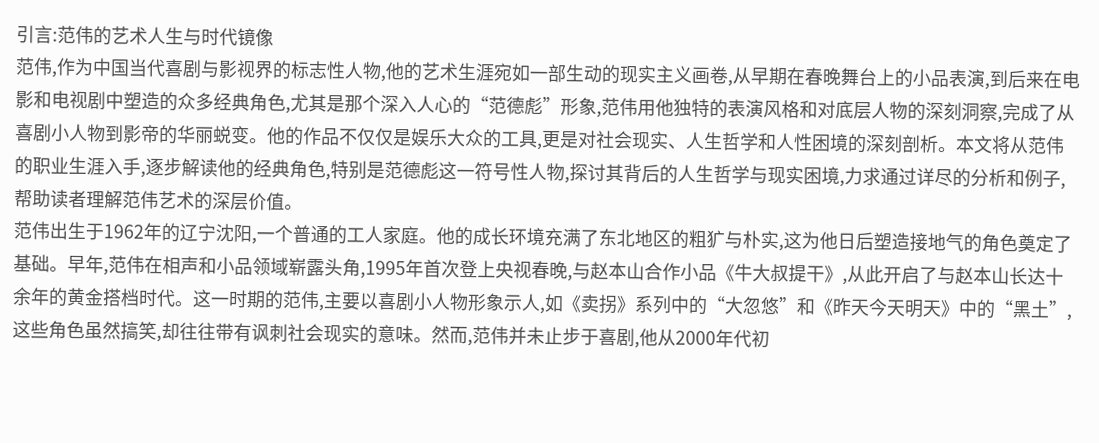引言:范伟的艺术人生与时代镜像
范伟,作为中国当代喜剧与影视界的标志性人物,他的艺术生涯宛如一部生动的现实主义画卷,从早期在春晚舞台上的小品表演,到后来在电影和电视剧中塑造的众多经典角色,尤其是那个深入人心的“范德彪”形象,范伟用他独特的表演风格和对底层人物的深刻洞察,完成了从喜剧小人物到影帝的华丽蜕变。他的作品不仅仅是娱乐大众的工具,更是对社会现实、人生哲学和人性困境的深刻剖析。本文将从范伟的职业生涯入手,逐步解读他的经典角色,特别是范德彪这一符号性人物,探讨其背后的人生哲学与现实困境,力求通过详尽的分析和例子,帮助读者理解范伟艺术的深层价值。
范伟出生于1962年的辽宁沈阳,一个普通的工人家庭。他的成长环境充满了东北地区的粗犷与朴实,这为他日后塑造接地气的角色奠定了基础。早年,范伟在相声和小品领域崭露头角,1995年首次登上央视春晚,与赵本山合作小品《牛大叔提干》,从此开启了与赵本山长达十余年的黄金搭档时代。这一时期的范伟,主要以喜剧小人物形象示人,如《卖拐》系列中的“大忽悠”和《昨天今天明天》中的“黑土”,这些角色虽然搞笑,却往往带有讽刺社会现实的意味。然而,范伟并未止步于喜剧,他从2000年代初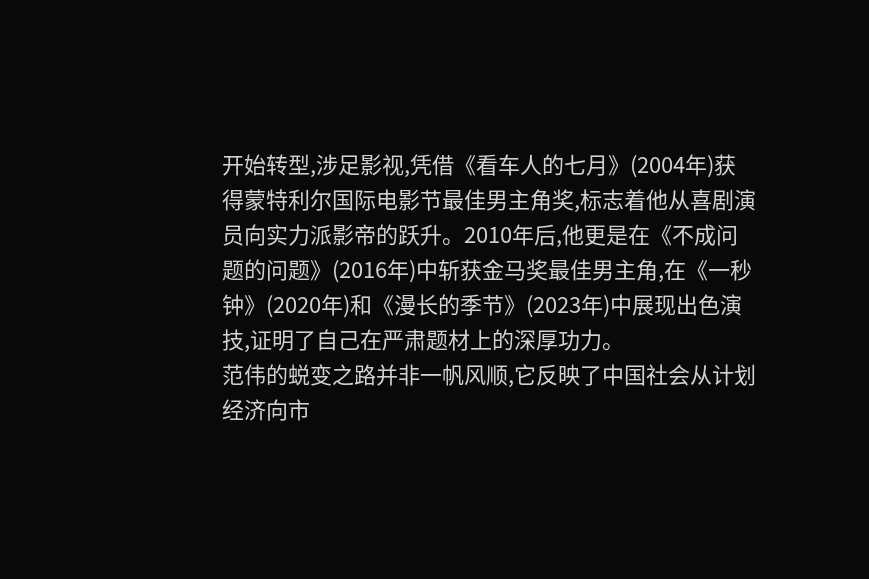开始转型,涉足影视,凭借《看车人的七月》(2004年)获得蒙特利尔国际电影节最佳男主角奖,标志着他从喜剧演员向实力派影帝的跃升。2010年后,他更是在《不成问题的问题》(2016年)中斩获金马奖最佳男主角,在《一秒钟》(2020年)和《漫长的季节》(2023年)中展现出色演技,证明了自己在严肃题材上的深厚功力。
范伟的蜕变之路并非一帆风顺,它反映了中国社会从计划经济向市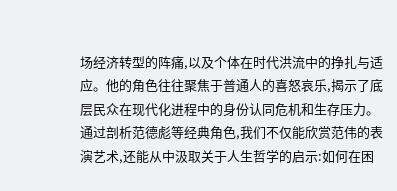场经济转型的阵痛,以及个体在时代洪流中的挣扎与适应。他的角色往往聚焦于普通人的喜怒哀乐,揭示了底层民众在现代化进程中的身份认同危机和生存压力。通过剖析范德彪等经典角色,我们不仅能欣赏范伟的表演艺术,还能从中汲取关于人生哲学的启示:如何在困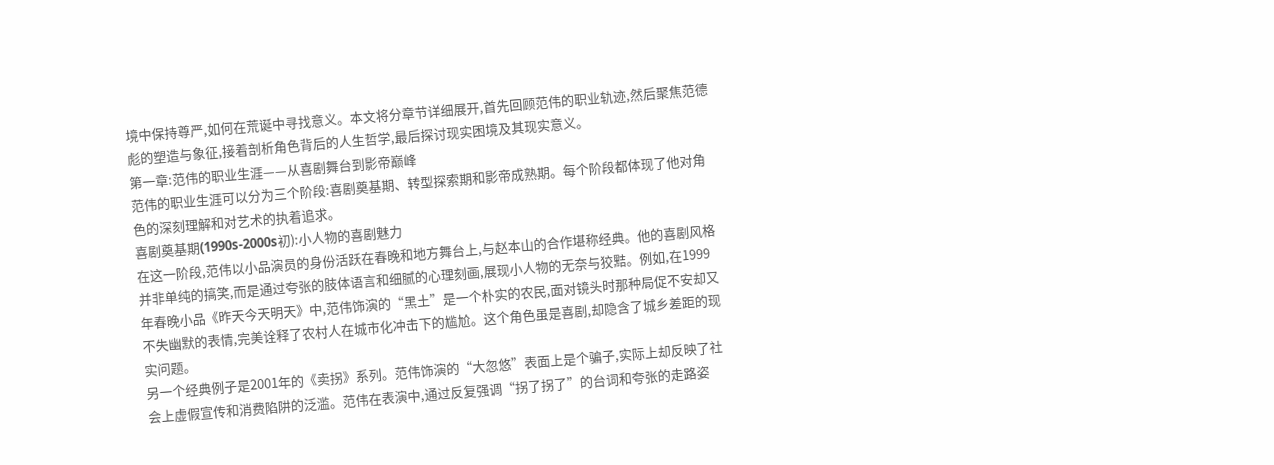境中保持尊严,如何在荒诞中寻找意义。本文将分章节详细展开,首先回顾范伟的职业轨迹,然后聚焦范德彪的塑造与象征,接着剖析角色背后的人生哲学,最后探讨现实困境及其现实意义。
第一章:范伟的职业生涯——从喜剧舞台到影帝巅峰
范伟的职业生涯可以分为三个阶段:喜剧奠基期、转型探索期和影帝成熟期。每个阶段都体现了他对角色的深刻理解和对艺术的执着追求。
喜剧奠基期(1990s-2000s初):小人物的喜剧魅力
在这一阶段,范伟以小品演员的身份活跃在春晚和地方舞台上,与赵本山的合作堪称经典。他的喜剧风格并非单纯的搞笑,而是通过夸张的肢体语言和细腻的心理刻画,展现小人物的无奈与狡黠。例如,在1999年春晚小品《昨天今天明天》中,范伟饰演的“黑土”是一个朴实的农民,面对镜头时那种局促不安却又不失幽默的表情,完美诠释了农村人在城市化冲击下的尴尬。这个角色虽是喜剧,却隐含了城乡差距的现实问题。
另一个经典例子是2001年的《卖拐》系列。范伟饰演的“大忽悠”表面上是个骗子,实际上却反映了社会上虚假宣传和消费陷阱的泛滥。范伟在表演中,通过反复强调“拐了拐了”的台词和夸张的走路姿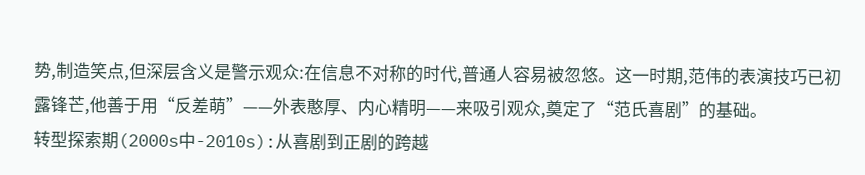势,制造笑点,但深层含义是警示观众:在信息不对称的时代,普通人容易被忽悠。这一时期,范伟的表演技巧已初露锋芒,他善于用“反差萌”——外表憨厚、内心精明——来吸引观众,奠定了“范氏喜剧”的基础。
转型探索期(2000s中-2010s):从喜剧到正剧的跨越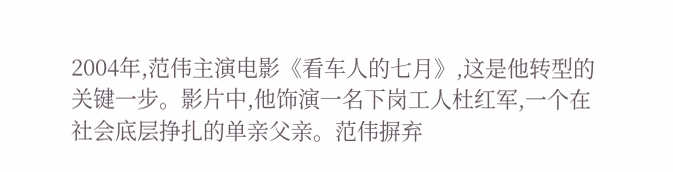2004年,范伟主演电影《看车人的七月》,这是他转型的关键一步。影片中,他饰演一名下岗工人杜红军,一个在社会底层挣扎的单亲父亲。范伟摒弃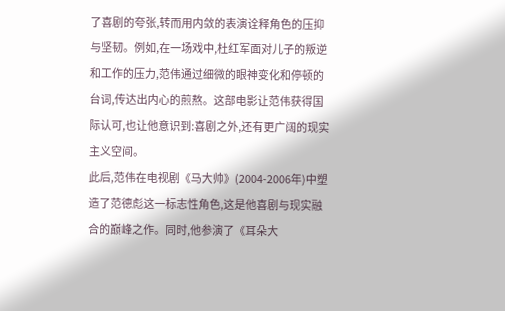了喜剧的夸张,转而用内敛的表演诠释角色的压抑与坚韧。例如,在一场戏中,杜红军面对儿子的叛逆和工作的压力,范伟通过细微的眼神变化和停顿的台词,传达出内心的煎熬。这部电影让范伟获得国际认可,也让他意识到:喜剧之外,还有更广阔的现实主义空间。
此后,范伟在电视剧《马大帅》(2004-2006年)中塑造了范德彪这一标志性角色,这是他喜剧与现实融合的巅峰之作。同时,他参演了《耳朵大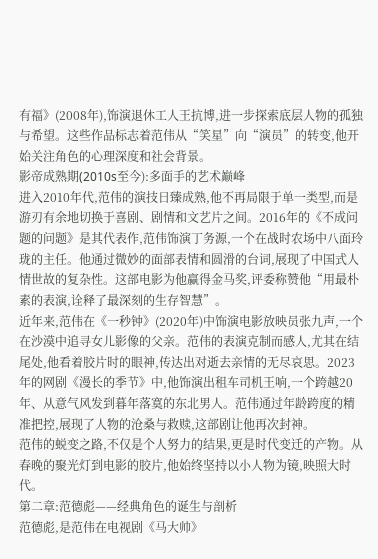有福》(2008年),饰演退休工人王抗博,进一步探索底层人物的孤独与希望。这些作品标志着范伟从“笑星”向“演员”的转变,他开始关注角色的心理深度和社会背景。
影帝成熟期(2010s至今):多面手的艺术巅峰
进入2010年代,范伟的演技日臻成熟,他不再局限于单一类型,而是游刃有余地切换于喜剧、剧情和文艺片之间。2016年的《不成问题的问题》是其代表作,范伟饰演丁务源,一个在战时农场中八面玲珑的主任。他通过微妙的面部表情和圆滑的台词,展现了中国式人情世故的复杂性。这部电影为他赢得金马奖,评委称赞他“用最朴素的表演,诠释了最深刻的生存智慧”。
近年来,范伟在《一秒钟》(2020年)中饰演电影放映员张九声,一个在沙漠中追寻女儿影像的父亲。范伟的表演克制而感人,尤其在结尾处,他看着胶片时的眼神,传达出对逝去亲情的无尽哀思。2023年的网剧《漫长的季节》中,他饰演出租车司机王响,一个跨越20年、从意气风发到暮年落寞的东北男人。范伟通过年龄跨度的精准把控,展现了人物的沧桑与救赎,这部剧让他再次封神。
范伟的蜕变之路,不仅是个人努力的结果,更是时代变迁的产物。从春晚的聚光灯到电影的胶片,他始终坚持以小人物为镜,映照大时代。
第二章:范德彪——经典角色的诞生与剖析
范德彪,是范伟在电视剧《马大帅》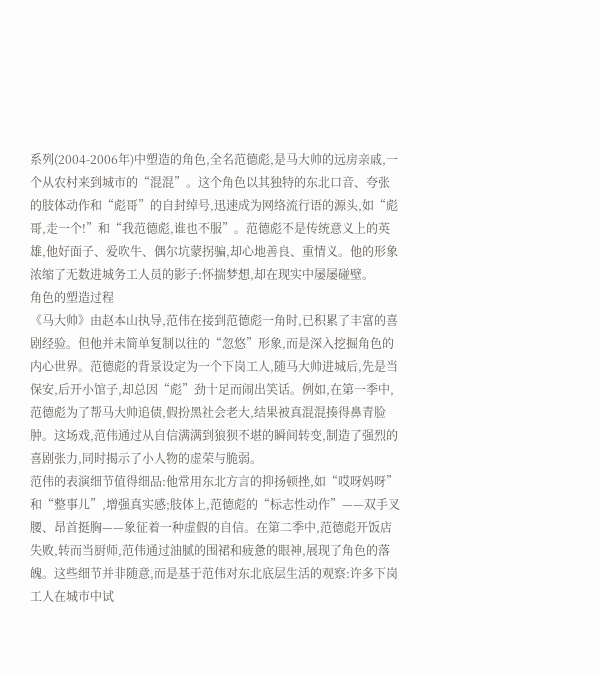系列(2004-2006年)中塑造的角色,全名范德彪,是马大帅的远房亲戚,一个从农村来到城市的“混混”。这个角色以其独特的东北口音、夸张的肢体动作和“彪哥”的自封绰号,迅速成为网络流行语的源头,如“彪哥,走一个!”和“我范德彪,谁也不服”。范德彪不是传统意义上的英雄,他好面子、爱吹牛、偶尔坑蒙拐骗,却心地善良、重情义。他的形象浓缩了无数进城务工人员的影子:怀揣梦想,却在现实中屡屡碰壁。
角色的塑造过程
《马大帅》由赵本山执导,范伟在接到范德彪一角时,已积累了丰富的喜剧经验。但他并未简单复制以往的“忽悠”形象,而是深入挖掘角色的内心世界。范德彪的背景设定为一个下岗工人,随马大帅进城后,先是当保安,后开小馆子,却总因“彪”劲十足而闹出笑话。例如,在第一季中,范德彪为了帮马大帅追债,假扮黑社会老大,结果被真混混揍得鼻青脸肿。这场戏,范伟通过从自信满满到狼狈不堪的瞬间转变,制造了强烈的喜剧张力,同时揭示了小人物的虚荣与脆弱。
范伟的表演细节值得细品:他常用东北方言的抑扬顿挫,如“哎呀妈呀”和“整事儿”,增强真实感;肢体上,范德彪的“标志性动作”——双手叉腰、昂首挺胸——象征着一种虚假的自信。在第二季中,范德彪开饭店失败,转而当厨师,范伟通过油腻的围裙和疲惫的眼神,展现了角色的落魄。这些细节并非随意,而是基于范伟对东北底层生活的观察:许多下岗工人在城市中试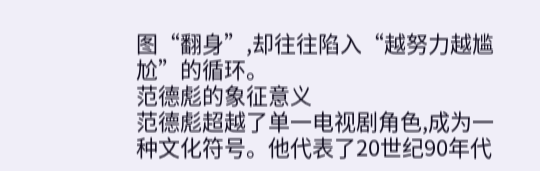图“翻身”,却往往陷入“越努力越尴尬”的循环。
范德彪的象征意义
范德彪超越了单一电视剧角色,成为一种文化符号。他代表了20世纪90年代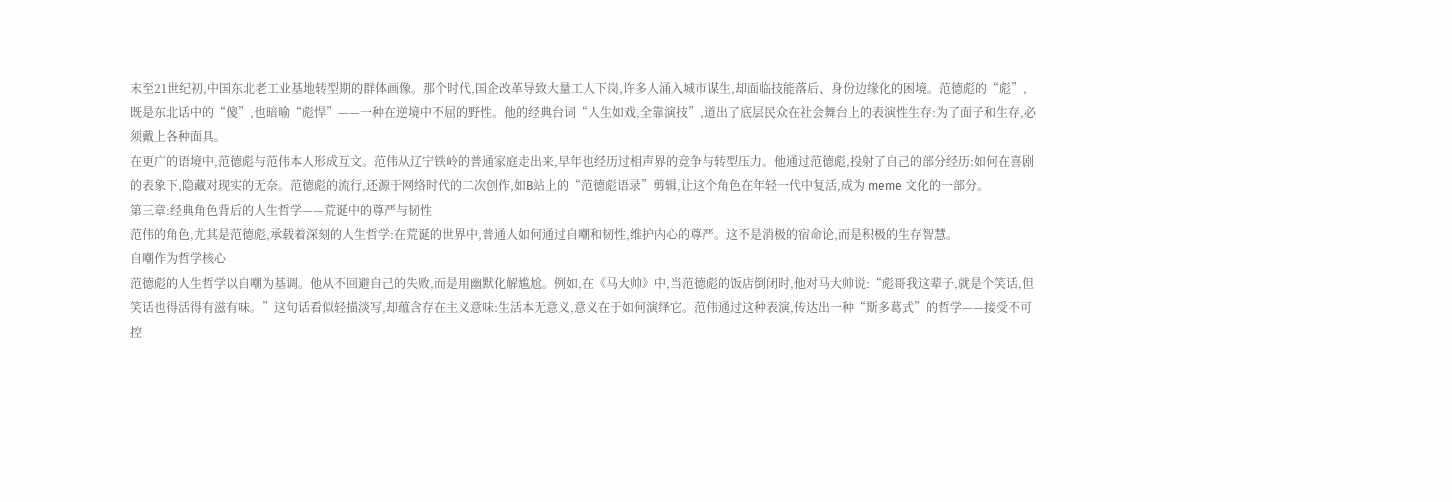末至21世纪初,中国东北老工业基地转型期的群体画像。那个时代,国企改革导致大量工人下岗,许多人涌入城市谋生,却面临技能落后、身份边缘化的困境。范德彪的“彪”,既是东北话中的“傻”,也暗喻“彪悍”——一种在逆境中不屈的野性。他的经典台词“人生如戏,全靠演技”,道出了底层民众在社会舞台上的表演性生存:为了面子和生存,必须戴上各种面具。
在更广的语境中,范德彪与范伟本人形成互文。范伟从辽宁铁岭的普通家庭走出来,早年也经历过相声界的竞争与转型压力。他通过范德彪,投射了自己的部分经历:如何在喜剧的表象下,隐藏对现实的无奈。范德彪的流行,还源于网络时代的二次创作,如B站上的“范德彪语录”剪辑,让这个角色在年轻一代中复活,成为 meme 文化的一部分。
第三章:经典角色背后的人生哲学——荒诞中的尊严与韧性
范伟的角色,尤其是范德彪,承载着深刻的人生哲学:在荒诞的世界中,普通人如何通过自嘲和韧性,维护内心的尊严。这不是消极的宿命论,而是积极的生存智慧。
自嘲作为哲学核心
范德彪的人生哲学以自嘲为基调。他从不回避自己的失败,而是用幽默化解尴尬。例如,在《马大帅》中,当范德彪的饭店倒闭时,他对马大帅说:“彪哥我这辈子,就是个笑话,但笑话也得活得有滋有味。”这句话看似轻描淡写,却蕴含存在主义意味:生活本无意义,意义在于如何演绎它。范伟通过这种表演,传达出一种“斯多葛式”的哲学——接受不可控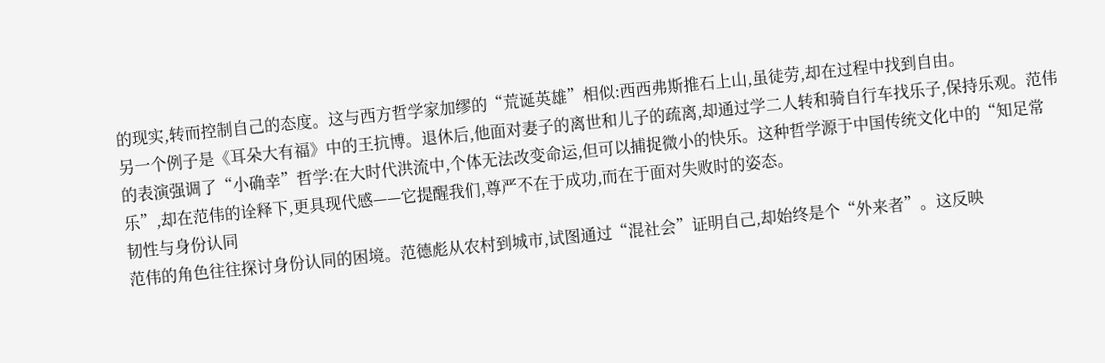的现实,转而控制自己的态度。这与西方哲学家加缪的“荒诞英雄”相似:西西弗斯推石上山,虽徒劳,却在过程中找到自由。
另一个例子是《耳朵大有福》中的王抗博。退休后,他面对妻子的离世和儿子的疏离,却通过学二人转和骑自行车找乐子,保持乐观。范伟的表演强调了“小确幸”哲学:在大时代洪流中,个体无法改变命运,但可以捕捉微小的快乐。这种哲学源于中国传统文化中的“知足常乐”,却在范伟的诠释下,更具现代感——它提醒我们,尊严不在于成功,而在于面对失败时的姿态。
韧性与身份认同
范伟的角色往往探讨身份认同的困境。范德彪从农村到城市,试图通过“混社会”证明自己,却始终是个“外来者”。这反映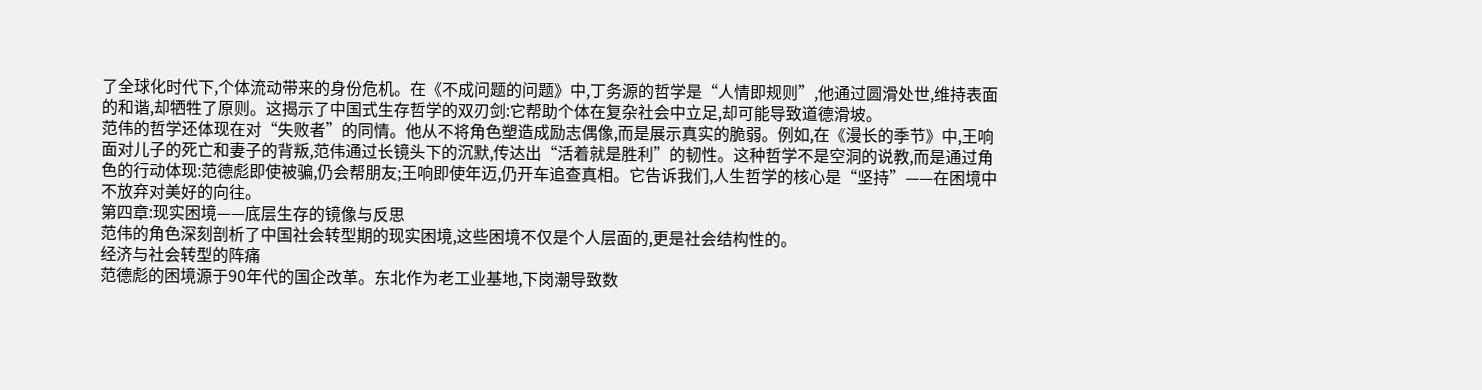了全球化时代下,个体流动带来的身份危机。在《不成问题的问题》中,丁务源的哲学是“人情即规则”,他通过圆滑处世,维持表面的和谐,却牺牲了原则。这揭示了中国式生存哲学的双刃剑:它帮助个体在复杂社会中立足,却可能导致道德滑坡。
范伟的哲学还体现在对“失败者”的同情。他从不将角色塑造成励志偶像,而是展示真实的脆弱。例如,在《漫长的季节》中,王响面对儿子的死亡和妻子的背叛,范伟通过长镜头下的沉默,传达出“活着就是胜利”的韧性。这种哲学不是空洞的说教,而是通过角色的行动体现:范德彪即使被骗,仍会帮朋友;王响即使年迈,仍开车追查真相。它告诉我们,人生哲学的核心是“坚持”——在困境中不放弃对美好的向往。
第四章:现实困境——底层生存的镜像与反思
范伟的角色深刻剖析了中国社会转型期的现实困境,这些困境不仅是个人层面的,更是社会结构性的。
经济与社会转型的阵痛
范德彪的困境源于90年代的国企改革。东北作为老工业基地,下岗潮导致数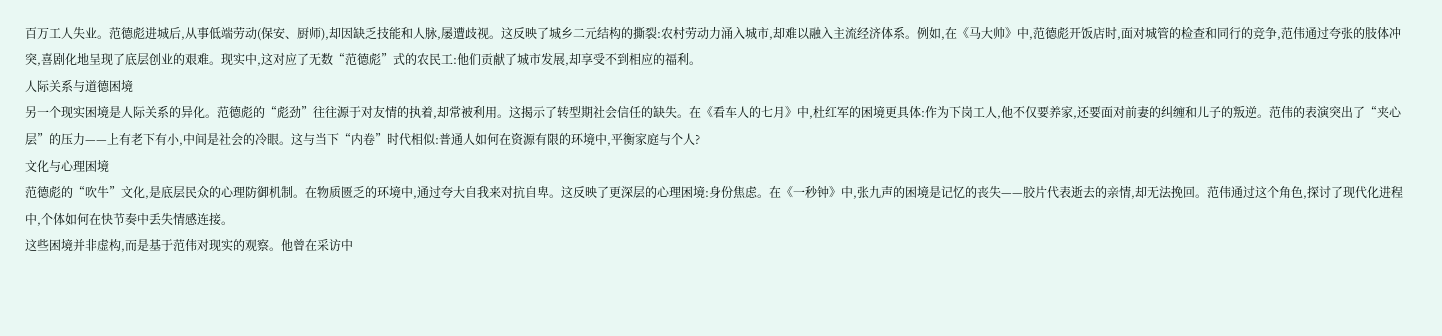百万工人失业。范德彪进城后,从事低端劳动(保安、厨师),却因缺乏技能和人脉,屡遭歧视。这反映了城乡二元结构的撕裂:农村劳动力涌入城市,却难以融入主流经济体系。例如,在《马大帅》中,范德彪开饭店时,面对城管的检查和同行的竞争,范伟通过夸张的肢体冲突,喜剧化地呈现了底层创业的艰难。现实中,这对应了无数“范德彪”式的农民工:他们贡献了城市发展,却享受不到相应的福利。
人际关系与道德困境
另一个现实困境是人际关系的异化。范德彪的“彪劲”往往源于对友情的执着,却常被利用。这揭示了转型期社会信任的缺失。在《看车人的七月》中,杜红军的困境更具体:作为下岗工人,他不仅要养家,还要面对前妻的纠缠和儿子的叛逆。范伟的表演突出了“夹心层”的压力——上有老下有小,中间是社会的冷眼。这与当下“内卷”时代相似:普通人如何在资源有限的环境中,平衡家庭与个人?
文化与心理困境
范德彪的“吹牛”文化,是底层民众的心理防御机制。在物质匮乏的环境中,通过夸大自我来对抗自卑。这反映了更深层的心理困境:身份焦虑。在《一秒钟》中,张九声的困境是记忆的丧失——胶片代表逝去的亲情,却无法挽回。范伟通过这个角色,探讨了现代化进程中,个体如何在快节奏中丢失情感连接。
这些困境并非虚构,而是基于范伟对现实的观察。他曾在采访中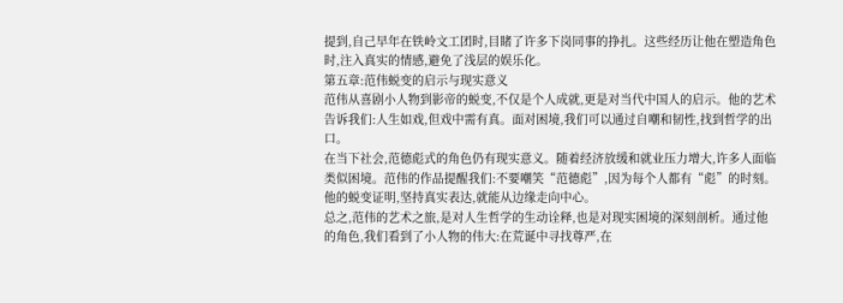提到,自己早年在铁岭文工团时,目睹了许多下岗同事的挣扎。这些经历让他在塑造角色时,注入真实的情感,避免了浅层的娱乐化。
第五章:范伟蜕变的启示与现实意义
范伟从喜剧小人物到影帝的蜕变,不仅是个人成就,更是对当代中国人的启示。他的艺术告诉我们:人生如戏,但戏中需有真。面对困境,我们可以通过自嘲和韧性,找到哲学的出口。
在当下社会,范德彪式的角色仍有现实意义。随着经济放缓和就业压力增大,许多人面临类似困境。范伟的作品提醒我们:不要嘲笑“范德彪”,因为每个人都有“彪”的时刻。他的蜕变证明,坚持真实表达,就能从边缘走向中心。
总之,范伟的艺术之旅,是对人生哲学的生动诠释,也是对现实困境的深刻剖析。通过他的角色,我们看到了小人物的伟大:在荒诞中寻找尊严,在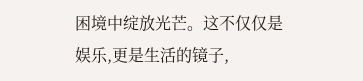困境中绽放光芒。这不仅仅是娱乐,更是生活的镜子,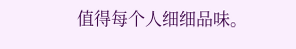值得每个人细细品味。